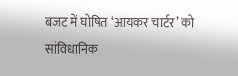बजट में घोषित ‘आयकर चार्टर’ को सांविधानिक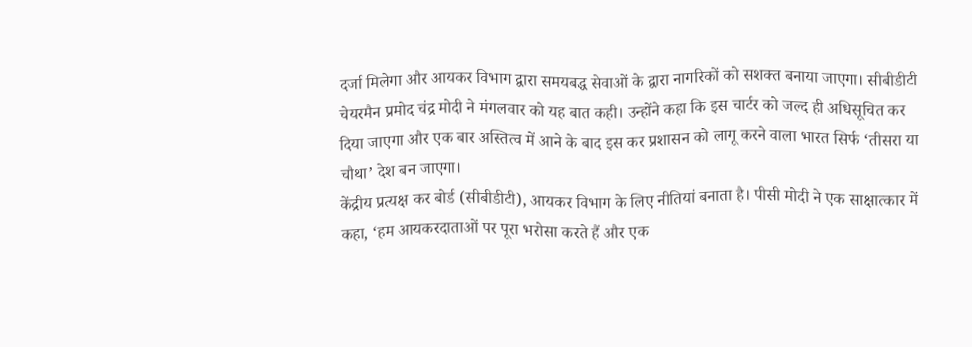दर्जा मिलेगा और आयकर विभाग द्वारा समयबद्ध सेवाओं के द्वारा नागरिकों को सशक्त बनाया जाएगा। सीबीडीटी चेयरमैन प्रमोद चंद्र मोदी ने मंगलवार को यह बात कही। उन्होंने कहा कि इस चार्टर को जल्द ही अधिसूचित कर दिया जाएगा और एक बार अस्तित्व में आने के बाद इस कर प्रशासन को लागू करने वाला भारत सिर्फ ‘तीसरा या चौथा’ देश बन जाएगा।
केंद्रीय प्रत्यक्ष कर बोर्ड (सीबीडीटी), आयकर विभाग के लिए नीतियां बनाता है। पीसी मोदी ने एक साक्षात्कार में कहा, ‘हम आयकरदाताओं पर पूरा भरोसा करते हैं और एक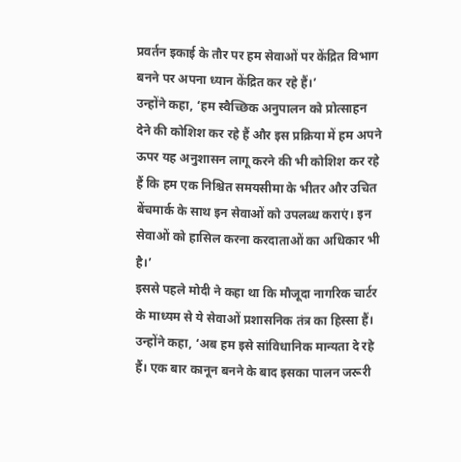प्रवर्तन इकाई के तौर पर हम सेवाओं पर केंद्रित विभाग बनने पर अपना ध्यान केंद्रित कर रहे हैं।’
उन्होंने कहा, ‘हम स्वैच्छिक अनुपालन को प्रोत्साहन देने की कोशिश कर रहे हैं और इस प्रक्रिया में हम अपने ऊपर यह अनुशासन लागू करने की भी कोशिश कर रहे हैं कि हम एक निश्चित समयसीमा के भीतर और उचित बेंचमार्क के साथ इन सेवाओं को उपलब्ध कराएं। इन सेवाओं को हासिल करना करदाताओं का अधिकार भी है।’
इससे पहले मोदी ने कहा था कि मौजूदा नागरिक चार्टर के माध्यम से ये सेवाओं प्रशासनिक तंत्र का हिस्सा हैं। उन्होंने कहा, ‘अब हम इसे सांविधानिक मान्यता दे रहे हैं। एक बार कानून बनने के बाद इसका पालन जरूरी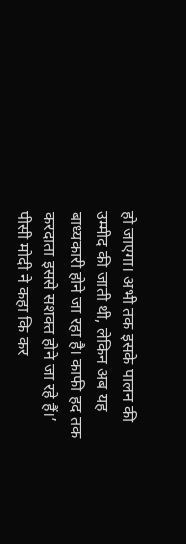हो जाएगा। अभी तक इसके पालन की उम्मीद की जाती थी, लेकिन अब यह बाध्यकारी होने जा रहा है। काफी हद तक करदाता इससे सशक्त होने जा रहे हैं।’
पीसी मोदी ने कहा कि कर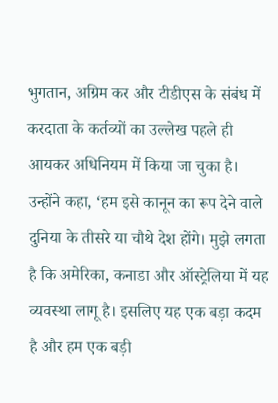भुगतान, अग्रिम कर और टीडीएस के संबंध में करदाता के कर्तव्यों का उल्लेख पहले ही आयकर अधिनियम में किया जा चुका है। उन्होंने कहा, ‘हम इसे कानून का रूप देने वाले दुनिया के तीसरे या चौथे देश होंगे। मुझे लगता है कि अमेरिका, कनाडा और ऑस्ट्रेलिया में यह व्यवस्था लागू है। इसलिए यह एक बड़ा कदम है और हम एक बड़ी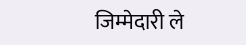जिम्मेदारी ले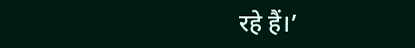रहे हैं।’